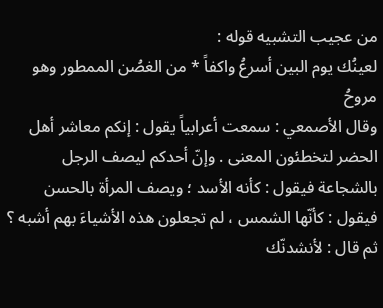من عجيب التشبيه قوله :
لعينُك يوم البين أسرعُ واكفاً * من الغصُن الممطور وهو مروحُ
وقال الأصمعي : سمعت أعرابياً يقول : إنكم معاشر أهل الحضر لتخطئون المعنى . وإنّ أحدكم ليصف الرجل بالشجاعة فيقول : كأنه الأسد ؛ ويصف المرأة بالحسن فيقول : كأنّها الشمس ، لم تجعلون هذه الأشياءَ بهم أشبه ؟ ثم قال : لأنشدنّك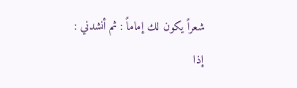شعراً يكون لك إماماً : ثم أنشدني :
إذا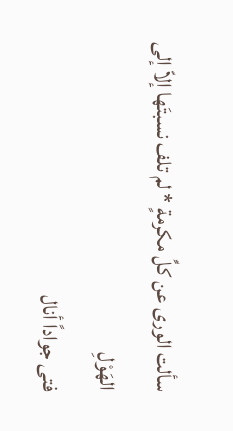سألت الورى عن كلِّ مكرمةٍ * لم تلف نسبتَها إلاّ إلى الهَوْلِ
فتى جواداً أنال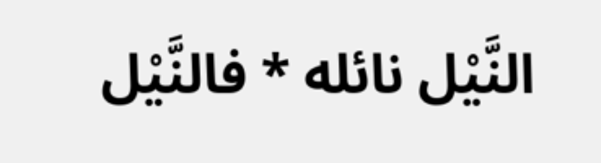النَّيْل نائله * فالنَّيْل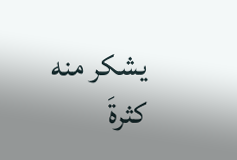يشكر منه كثرةَ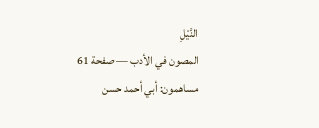النَّيْلِ
المصون في الأدب — صفحة 61
مساهمون: أبي أحمد حسن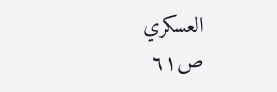العسكري
ص٦١